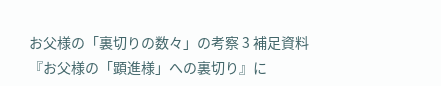お父様の「裏切りの数々」の考察 3 補足資料
『お父様の「顕進様」への裏切り』に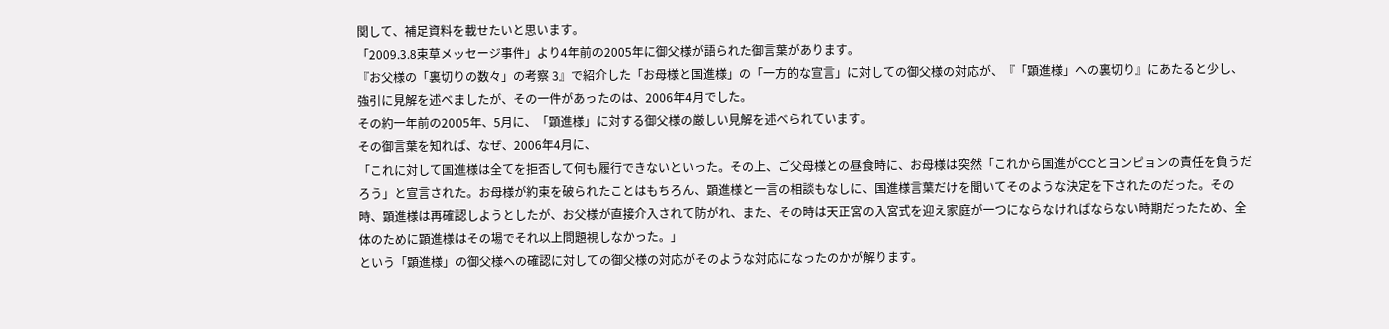関して、補足資料を載せたいと思います。
「2009.3.8束草メッセージ事件」より4年前の2005年に御父様が語られた御言葉があります。
『お父様の「裏切りの数々」の考察 3』で紹介した「お母様と国進様」の「一方的な宣言」に対しての御父様の対応が、『「顕進様」への裏切り』にあたると少し、強引に見解を述べましたが、その一件があったのは、2006年4月でした。
その約一年前の2005年、5月に、「顕進様」に対する御父様の厳しい見解を述べられています。
その御言葉を知れば、なぜ、2006年4月に、
「これに対して国進様は全てを拒否して何も履行できないといった。その上、ご父母様との昼食時に、お母様は突然「これから国進がCCとヨンピョンの責任を負うだろう」と宣言された。お母様が約束を破られたことはもちろん、顕進様と一言の相談もなしに、国進様言葉だけを聞いてそのような決定を下されたのだった。その時、顕進様は再確認しようとしたが、お父様が直接介入されて防がれ、また、その時は天正宮の入宮式を迎え家庭が一つにならなければならない時期だったため、全体のために顕進様はその場でそれ以上問題視しなかった。」
という「顕進様」の御父様への確認に対しての御父様の対応がそのような対応になったのかが解ります。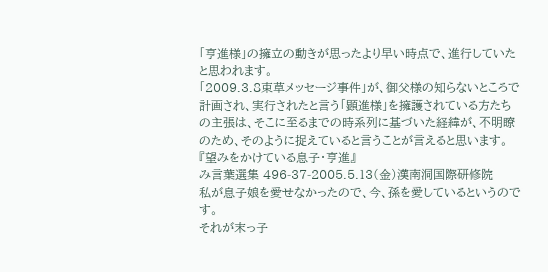「亨進様」の擁立の動きが思ったより早い時点で、進行していたと思われます。
「2009.3.8束草メッセージ事件」が、御父様の知らないところで計画され、実行されたと言う「顕進様」を擁護されている方たちの主張は、そこに至るまでの時系列に基づいた経緯が、不明瞭のため、そのように捉えていると言うことが言えると思います。
『望みをかけている息子・亨進』
み言葉選集 496-37-2005.5.13(金)漢南洞国際研修院
私が息子娘を愛せなかったので、今、孫を愛しているというのです。
それが末っ子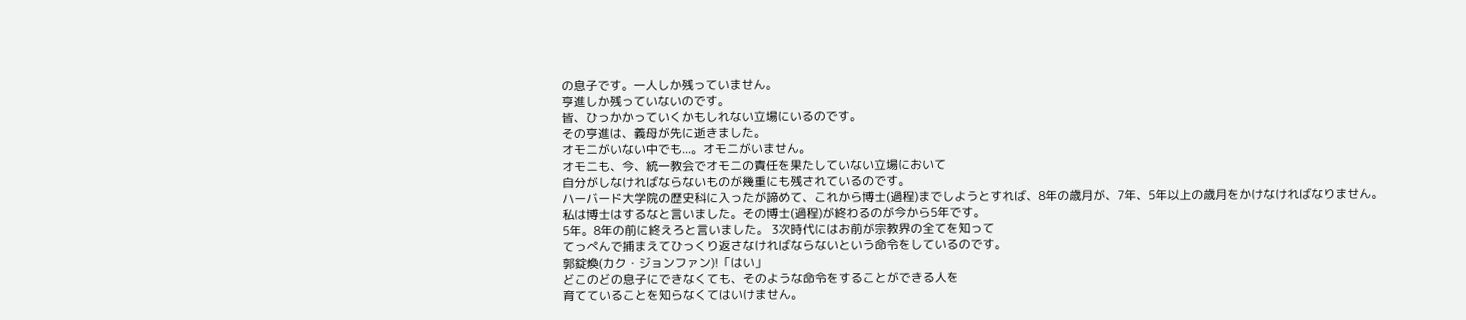の息子です。一人しか残っていません。
亨進しか残っていないのです。
皆、ひっかかっていくかもしれない立場にいるのです。
その亨進は、義母が先に逝きました。
オモニがいない中でも...。オモニがいません。
オモニも、今、統一教会でオモニの責任を果たしていない立場において
自分がしなければならないものが幾重にも残されているのです。
ハーバード大学院の歴史科に入ったが諦めて、これから博士(過程)までしようとすれば、8年の歳月が、7年、5年以上の歳月をかけなければなりません。
私は博士はするなと言いました。その博士(過程)が終わるのが今から5年です。
5年。8年の前に終えろと言いました。 3次時代にはお前が宗教界の全てを知って
てっぺんで捕まえてひっくり返さなければならないという命令をしているのです。
郭錠煥(カク・ジョンファン)!「はい」
どこのどの息子にできなくても、そのような命令をすることができる人を
育てていることを知らなくてはいけません。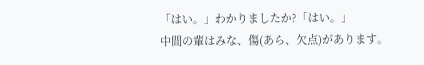「はい。」わかりましたか?「はい。」
中間の輩はみな、傷(あら、欠点)があります。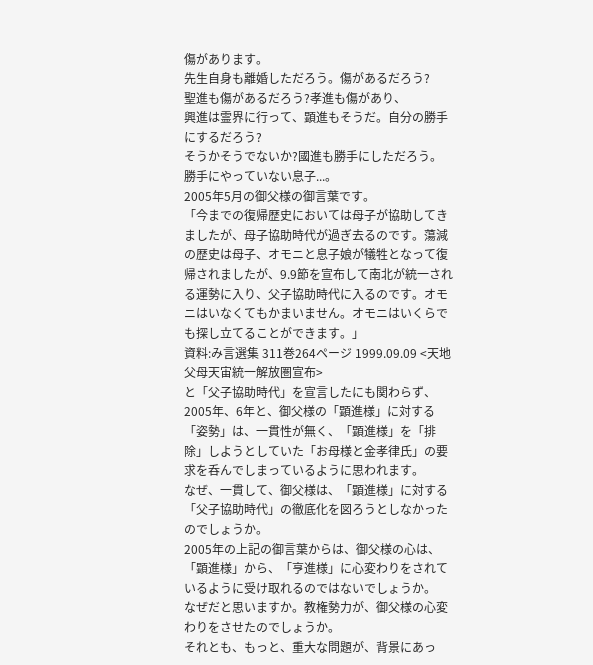傷があります。
先生自身も離婚しただろう。傷があるだろう?
聖進も傷があるだろう?孝進も傷があり、
興進は霊界に行って、顕進もそうだ。自分の勝手にするだろう?
そうかそうでないか?國進も勝手にしただろう。
勝手にやっていない息子...。
2005年5月の御父様の御言葉です。
「今までの復帰歴史においては母子が協助してきましたが、母子協助時代が過ぎ去るのです。蕩減の歴史は母子、オモニと息子娘が犠牲となって復帰されましたが、9.9節を宣布して南北が統一される運勢に入り、父子協助時代に入るのです。オモニはいなくてもかまいません。オモニはいくらでも探し立てることができます。」
資料:み言選集 311巻264ページ 1999.09.09 <天地父母天宙統一解放圏宣布>
と「父子協助時代」を宣言したにも関わらず、2005年、6年と、御父様の「顕進様」に対する「姿勢」は、一貫性が無く、「顕進様」を「排除」しようとしていた「お母様と金孝律氏」の要求を呑んでしまっているように思われます。
なぜ、一貫して、御父様は、「顕進様」に対する「父子協助時代」の徹底化を図ろうとしなかったのでしょうか。
2005年の上記の御言葉からは、御父様の心は、「顕進様」から、「亨進様」に心変わりをされているように受け取れるのではないでしょうか。
なぜだと思いますか。教権勢力が、御父様の心変わりをさせたのでしょうか。
それとも、もっと、重大な問題が、背景にあっ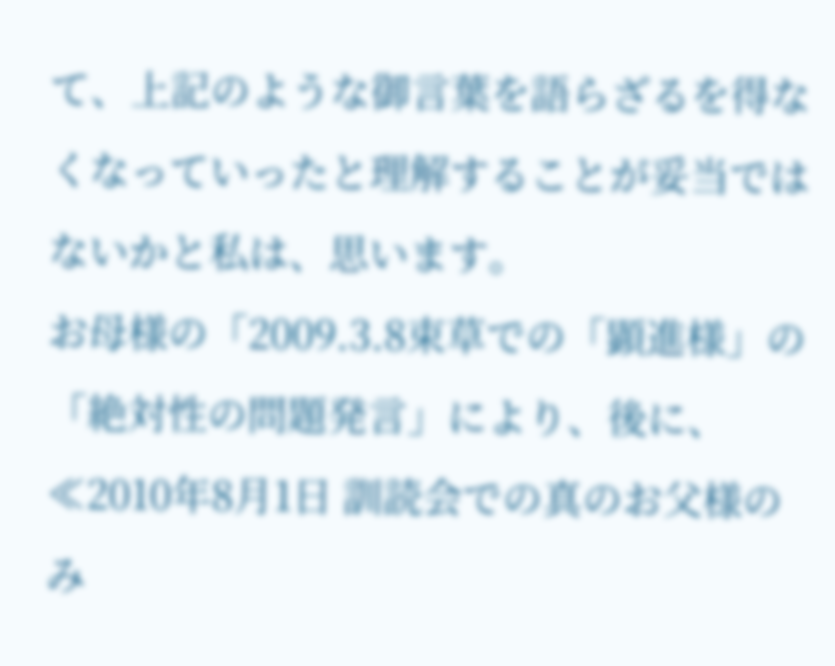て、上記のような御言葉を語らざるを得なくなっていったと理解することが妥当ではないかと私は、思います。
お母様の「2009.3.8束草での「顕進様」の「絶対性の問題発言」により、後に、
≪2010年8月1日 訓読会での真のお父様のみ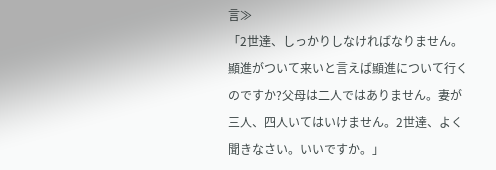言≫
「2世達、しっかりしなければなりません。顯進がついて来いと言えば顯進について行くのですか?父母は二人ではありません。妻が三人、四人いてはいけません。2世達、よく聞きなさい。いいですか。」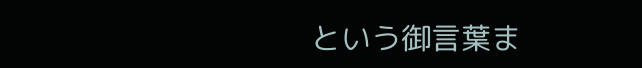という御言葉ま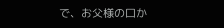で、お父様の口か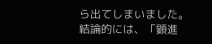ら出てしまいました。
結論的には、「顕進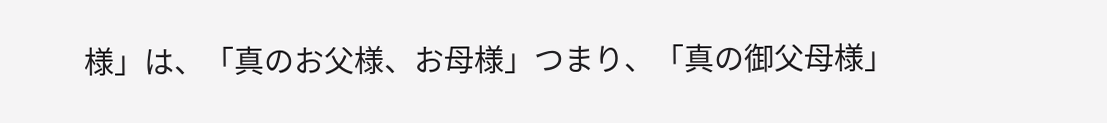様」は、「真のお父様、お母様」つまり、「真の御父母様」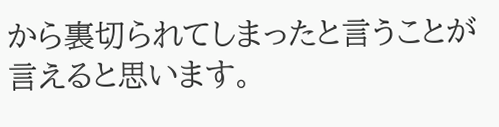から裏切られてしまったと言うことが言えると思います。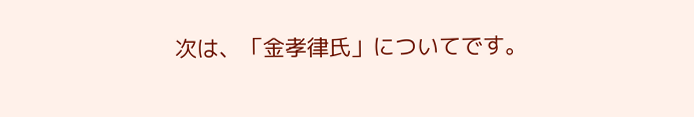次は、「金孝律氏」についてです。